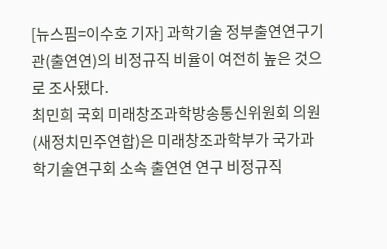[뉴스핌=이수호 기자] 과학기술 정부출연연구기관(출연연)의 비정규직 비율이 여전히 높은 것으로 조사됐다.
최민희 국회 미래창조과학방송통신위원회 의원(새정치민주연합)은 미래창조과학부가 국가과학기술연구회 소속 출연연 연구 비정규직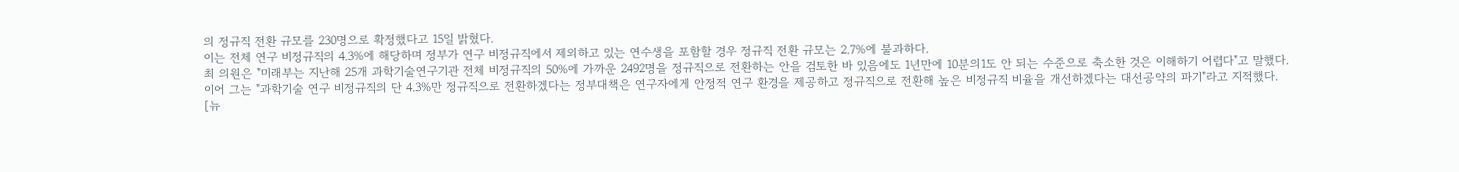의 정규직 전환 규모를 230명으로 확정했다고 15일 밝혔다.
이는 전체 연구 비정규직의 4.3%에 해당하며 정부가 연구 비정규직에서 제외하고 있는 연수생을 포함할 경우 정규직 전환 규모는 2.7%에 불과하다.
최 의원은 "미래부는 지난해 25개 과학기술연구기관 전체 비정규직의 50%에 가까운 2492명을 정규직으로 전환하는 안을 검토한 바 있음에도 1년만에 10분의1도 안 되는 수준으로 축소한 것은 이해하기 어렵다"고 말했다.
이어 그는 "과학기술 연구 비정규직의 단 4.3%만 정규직으로 전환하겠다는 정부대책은 연구자에게 안정적 연구 환경을 제공하고 정규직으로 전환해 높은 비정규직 비율을 개선하겠다는 대선공약의 파기"라고 지적했다.
[뉴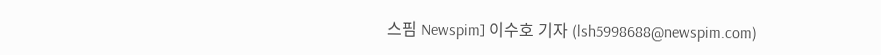스핌 Newspim] 이수호 기자 (lsh5998688@newspim.com)